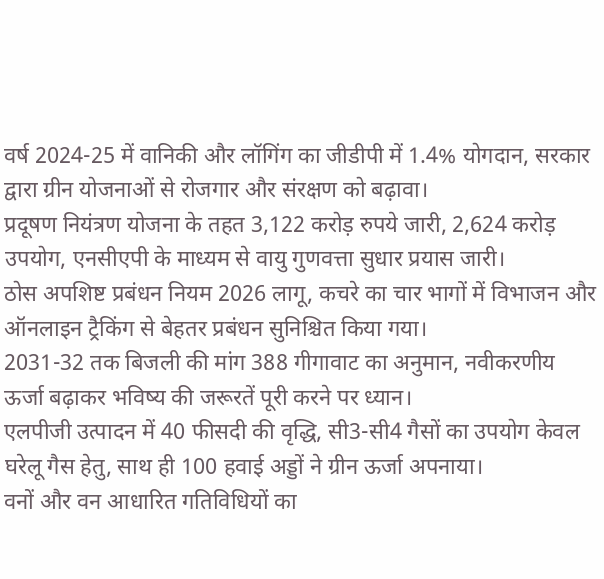वर्ष 2024-25 में वानिकी और लॉगिंग का जीडीपी में 1.4% योगदान, सरकार द्वारा ग्रीन योजनाओं से रोजगार और संरक्षण को बढ़ावा।
प्रदूषण नियंत्रण योजना के तहत 3,122 करोड़ रुपये जारी, 2,624 करोड़ उपयोग, एनसीएपी के माध्यम से वायु गुणवत्ता सुधार प्रयास जारी।
ठोस अपशिष्ट प्रबंधन नियम 2026 लागू, कचरे का चार भागों में विभाजन और ऑनलाइन ट्रैकिंग से बेहतर प्रबंधन सुनिश्चित किया गया।
2031-32 तक बिजली की मांग 388 गीगावाट का अनुमान, नवीकरणीय ऊर्जा बढ़ाकर भविष्य की जरूरतें पूरी करने पर ध्यान।
एलपीजी उत्पादन में 40 फीसदी की वृद्धि, सी3-सी4 गैसों का उपयोग केवल घरेलू गैस हेतु, साथ ही 100 हवाई अड्डों ने ग्रीन ऊर्जा अपनाया।
वनों और वन आधारित गतिविधियों का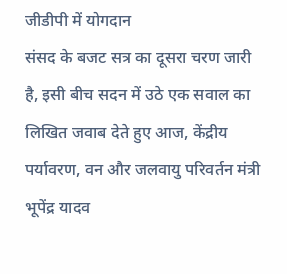जीडीपी में योगदान
संसद के बजट सत्र का दूसरा चरण जारी है, इसी बीच सदन में उठे एक सवाल का लिखित जवाब देते हुए आज, केंद्रीय पर्यावरण, वन और जलवायु परिवर्तन मंत्री भूपेंद्र यादव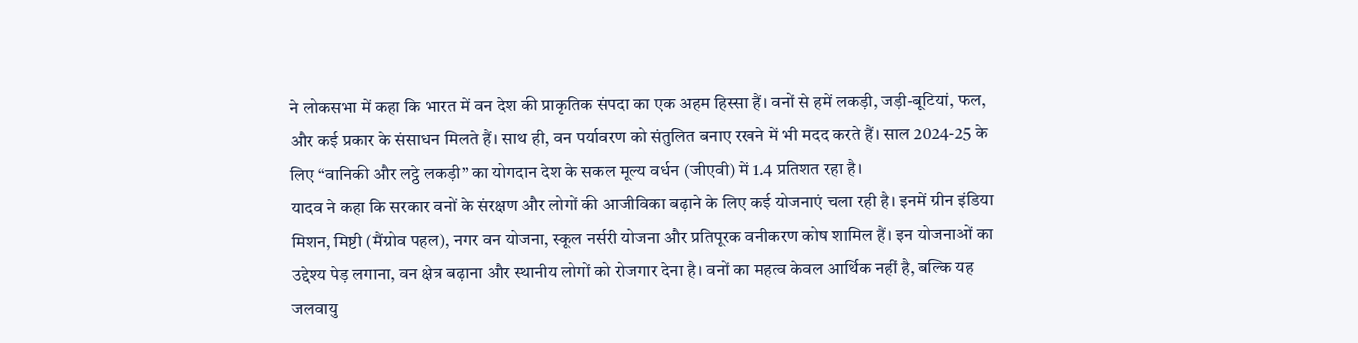ने लोकसभा में कहा कि भारत में वन देश की प्राकृतिक संपदा का एक अहम हिस्सा हैं। वनों से हमें लकड़ी, जड़ी-बूटियां, फल, और कई प्रकार के संसाधन मिलते हैं। साथ ही, वन पर्यावरण को संतुलित बनाए रखने में भी मदद करते हैं। साल 2024-25 के लिए “वानिकी और लट्ठे लकड़ी” का योगदान देश के सकल मूल्य वर्धन (जीएवी) में 1.4 प्रतिशत रहा है।
यादव ने कहा कि सरकार वनों के संरक्षण और लोगों की आजीविका बढ़ाने के लिए कई योजनाएं चला रही है। इनमें ग्रीन इंडिया मिशन, मिष्टी (मैंग्रोव पहल), नगर वन योजना, स्कूल नर्सरी योजना और प्रतिपूरक वनीकरण कोष शामिल हैं। इन योजनाओं का उद्देश्य पेड़ लगाना, वन क्षेत्र बढ़ाना और स्थानीय लोगों को रोजगार देना है। वनों का महत्व केवल आर्थिक नहीं है, बल्कि यह जलवायु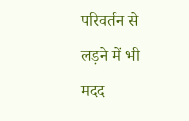परिवर्तन से लड़ने में भी मदद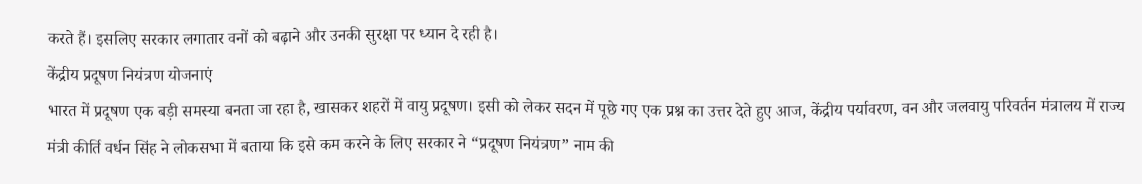करते हैं। इसलिए सरकार लगातार वनों को बढ़ाने और उनकी सुरक्षा पर ध्यान दे रही है।
केंद्रीय प्रदूषण नियंत्रण योजनाएं
भारत में प्रदूषण एक बड़ी समस्या बनता जा रहा है, खासकर शहरों में वायु प्रदूषण। इसी को लेकर सदन में पूछे गए एक प्रश्न का उत्तर देते हुए आज, केंद्रीय पर्यावरण, वन और जलवायु परिवर्तन मंत्रालय में राज्य मंत्री कीर्ति वर्धन सिंह ने लोकसभा में बताया कि इसे कम करने के लिए सरकार ने “प्रदूषण नियंत्रण” नाम की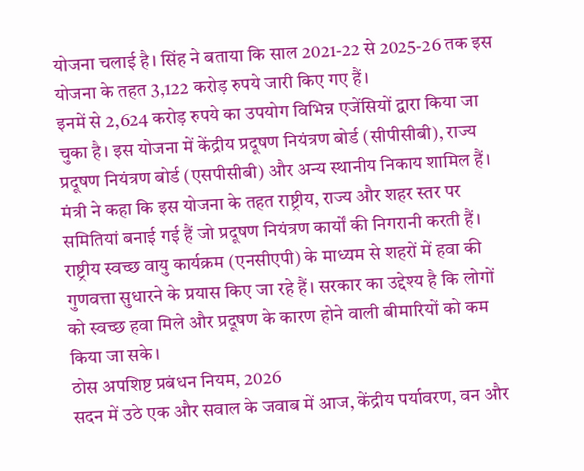योजना चलाई है। सिंह ने बताया कि साल 2021-22 से 2025-26 तक इस योजना के तहत 3,122 करोड़ रुपये जारी किए गए हैं।
इनमें से 2,624 करोड़ रुपये का उपयोग विभिन्न एजेंसियों द्वारा किया जा चुका है। इस योजना में केंद्रीय प्रदूषण नियंत्रण बोर्ड (सीपीसीबी), राज्य प्रदूषण नियंत्रण बोर्ड (एसपीसीबी) और अन्य स्थानीय निकाय शामिल हैं। मंत्री ने कहा कि इस योजना के तहत राष्ट्रीय, राज्य और शहर स्तर पर समितियां बनाई गई हैं जो प्रदूषण नियंत्रण कार्यों की निगरानी करती हैं। राष्ट्रीय स्वच्छ वायु कार्यक्रम (एनसीएपी) के माध्यम से शहरों में हवा की गुणवत्ता सुधारने के प्रयास किए जा रहे हैं। सरकार का उद्देश्य है कि लोगों को स्वच्छ हवा मिले और प्रदूषण के कारण होने वाली बीमारियों को कम किया जा सके।
ठोस अपशिष्ट प्रबंधन नियम, 2026
सदन में उठे एक और सवाल के जवाब में आज, केंद्रीय पर्यावरण, वन और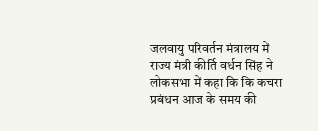जलवायु परिवर्तन मंत्रालय में राज्य मंत्री कीर्ति वर्धन सिंह ने लोकसभा में कहा कि कि कचरा प्रबंधन आज के समय की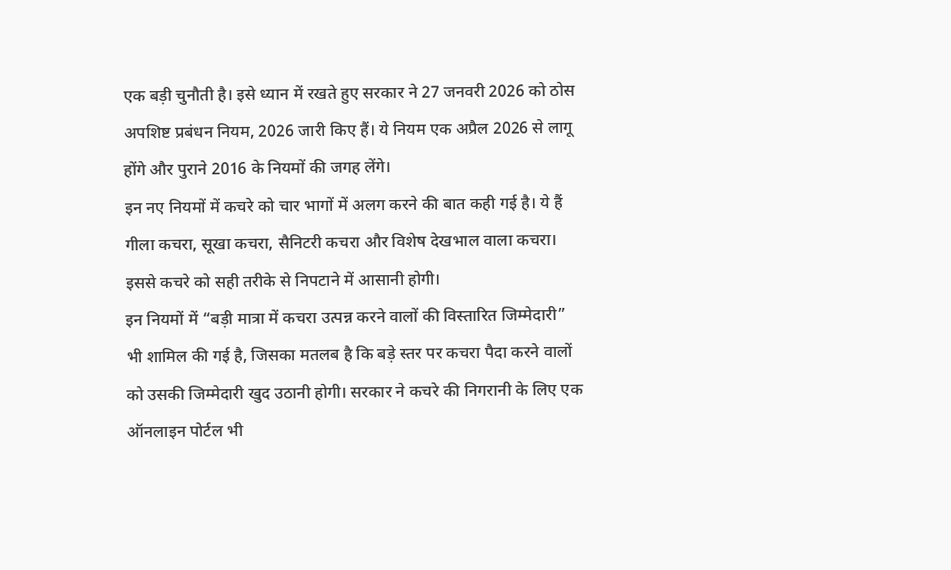एक बड़ी चुनौती है। इसे ध्यान में रखते हुए सरकार ने 27 जनवरी 2026 को ठोस अपशिष्ट प्रबंधन नियम, 2026 जारी किए हैं। ये नियम एक अप्रैल 2026 से लागू होंगे और पुराने 2016 के नियमों की जगह लेंगे।
इन नए नियमों में कचरे को चार भागों में अलग करने की बात कही गई है। ये हैं गीला कचरा, सूखा कचरा, सैनिटरी कचरा और विशेष देखभाल वाला कचरा। इससे कचरे को सही तरीके से निपटाने में आसानी होगी।
इन नियमों में “बड़ी मात्रा में कचरा उत्पन्न करने वालों की विस्तारित जिम्मेदारी” भी शामिल की गई है, जिसका मतलब है कि बड़े स्तर पर कचरा पैदा करने वालों को उसकी जिम्मेदारी खुद उठानी होगी। सरकार ने कचरे की निगरानी के लिए एक ऑनलाइन पोर्टल भी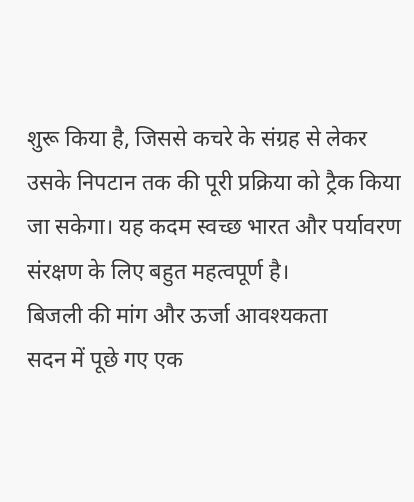शुरू किया है, जिससे कचरे के संग्रह से लेकर उसके निपटान तक की पूरी प्रक्रिया को ट्रैक किया जा सकेगा। यह कदम स्वच्छ भारत और पर्यावरण संरक्षण के लिए बहुत महत्वपूर्ण है।
बिजली की मांग और ऊर्जा आवश्यकता
सदन में पूछे गए एक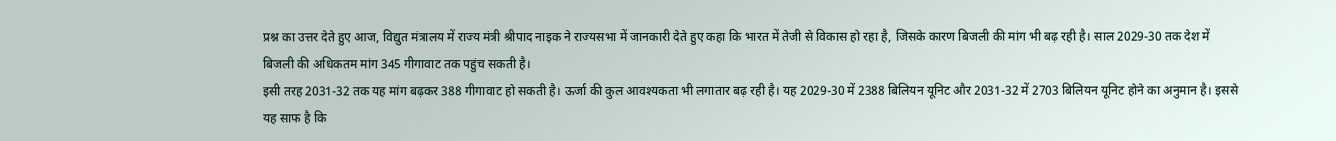प्रश्न का उत्तर देते हुए आज, विद्युत मंत्रालय में राज्य मंत्री श्रीपाद नाइक ने राज्यसभा में जानकारी देते हुए कहा कि भारत में तेजी से विकास हो रहा है, जिसके कारण बिजली की मांग भी बढ़ रही है। साल 2029-30 तक देश में बिजली की अधिकतम मांग 345 गीगावाट तक पहुंच सकती है।
इसी तरह 2031-32 तक यह मांग बढ़कर 388 गीगावाट हो सकती है। ऊर्जा की कुल आवश्यकता भी लगातार बढ़ रही है। यह 2029-30 में 2388 बिलियन यूनिट और 2031-32 में 2703 बिलियन यूनिट होने का अनुमान है। इससे यह साफ है कि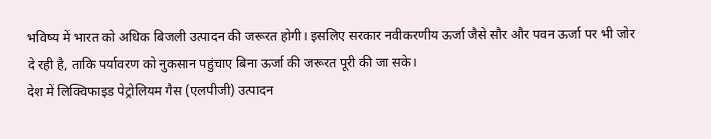भविष्य में भारत को अधिक बिजली उत्पादन की जरूरत होगी। इसलिए सरकार नवीकरणीय ऊर्जा जैसे सौर और पवन ऊर्जा पर भी जोर दे रही है, ताकि पर्यावरण को नुकसान पहुंचाए बिना ऊर्जा की जरूरत पूरी की जा सके।
देश में लिक्विफाइड पेट्रोलियम गैस (एलपीजी) उत्पादन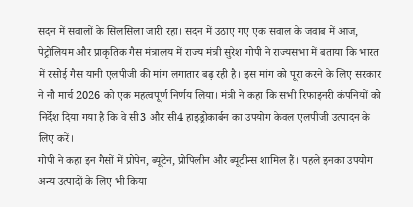सदन में सवालों के सिलसिला जारी रहा। सदन में उठाए गए एक सवाल के जवाब में आज, पेट्रोलियम और प्राकृतिक गैस मंत्रालय में राज्य मंत्री सुरेश गोपी ने राज्यसभा में बताया कि भारत में रसोई गैस यानी एलपीजी की मांग लगातार बढ़ रही है। इस मांग को पूरा करने के लिए सरकार ने नौ मार्च 2026 को एक महत्वपूर्ण निर्णय लिया। मंत्री ने कहा कि सभी रिफाइनरी कंपनियों को निर्देश दिया गया है कि वे सी3 और सी4 हाइड्रोकार्बन का उपयोग केवल एलपीजी उत्पादन के लिए करें।
गोपी ने कहा इन गैसों में प्रोपेन, ब्यूटेन, प्रोपिलीन और ब्यूटीन्स शामिल हैं। पहले इनका उपयोग अन्य उत्पादों के लिए भी किया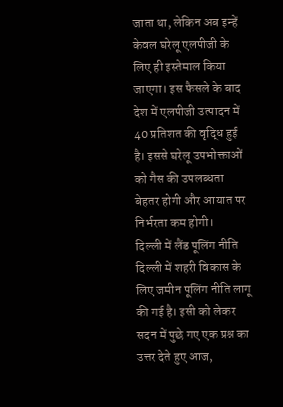जाता था, लेकिन अब इन्हें केवल घरेलू एलपीजी के लिए ही इस्तेमाल किया जाएगा। इस फैसले के बाद देश में एलपीजी उत्पादन में 40 प्रतिशत की वृद्धि हुई है। इससे घरेलू उपभोक्ताओं को गैस की उपलब्धता बेहतर होगी और आयात पर निर्भरता कम होगी।
दिल्ली में लैंड पूलिंग नीति
दिल्ली में शहरी विकास के लिए जमीन पूलिंग नीति लागू की गई है। इसी को लेकर सदन में पुछे गए एक प्रश्न का उत्तर देते हुए आज,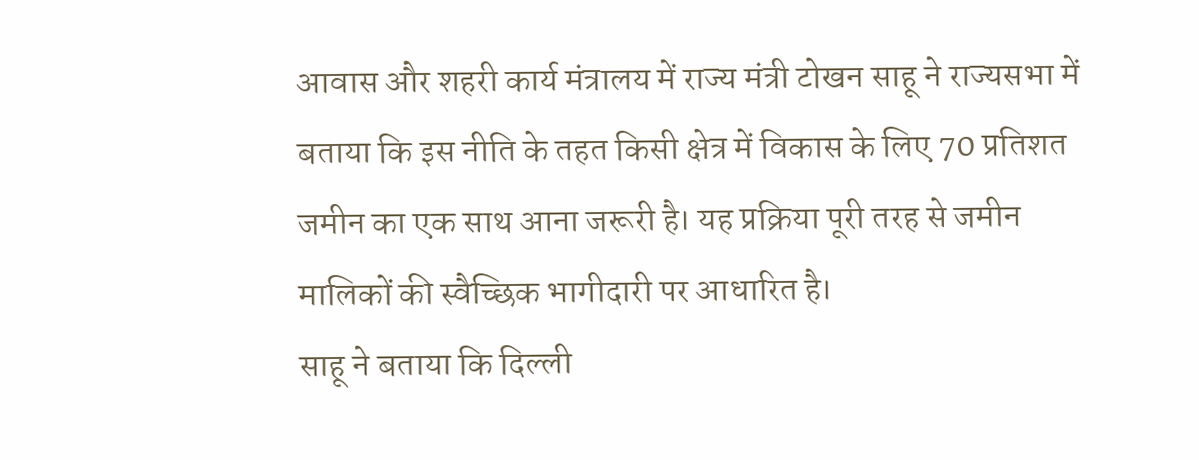आवास और शहरी कार्य मंत्रालय में राज्य मंत्री टोखन साहू ने राज्यसभा में बताया कि इस नीति के तहत किसी क्षेत्र में विकास के लिए 70 प्रतिशत जमीन का एक साथ आना जरूरी है। यह प्रक्रिया पूरी तरह से जमीन मालिकों की स्वैच्छिक भागीदारी पर आधारित है।
साहू ने बताया कि दिल्ली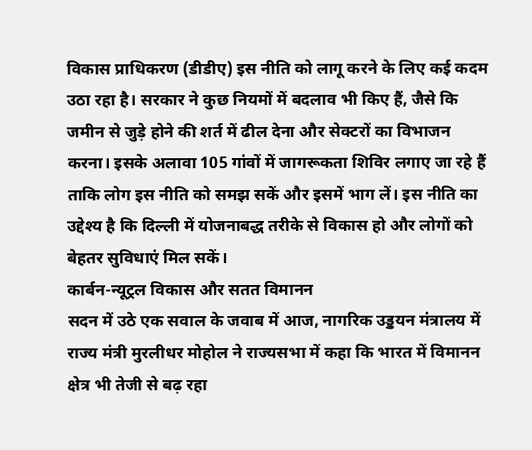विकास प्राधिकरण (डीडीए) इस नीति को लागू करने के लिए कई कदम उठा रहा है। सरकार ने कुछ नियमों में बदलाव भी किए हैं, जैसे कि जमीन से जुड़े होने की शर्त में ढील देना और सेक्टरों का विभाजन करना। इसके अलावा 105 गांवों में जागरूकता शिविर लगाए जा रहे हैं ताकि लोग इस नीति को समझ सकें और इसमें भाग लें। इस नीति का उद्देश्य है कि दिल्ली में योजनाबद्ध तरीके से विकास हो और लोगों को बेहतर सुविधाएं मिल सकें।
कार्बन-न्यूट्रल विकास और सतत विमानन
सदन में उठे एक सवाल के जवाब में आज, नागरिक उड्डयन मंत्रालय में राज्य मंत्री मुरलीधर मोहोल ने राज्यसभा में कहा कि भारत में विमानन क्षेत्र भी तेजी से बढ़ रहा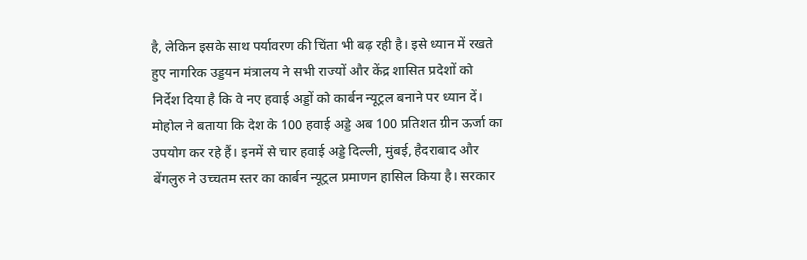है, लेकिन इसके साथ पर्यावरण की चिंता भी बढ़ रही है। इसे ध्यान में रखते हुए नागरिक उड्डयन मंत्रालय ने सभी राज्यों और केंद्र शासित प्रदेशों को निर्देश दिया है कि वे नए हवाई अड्डों को कार्बन न्यूट्रल बनाने पर ध्यान दें।
मोहोल ने बताया कि देश के 100 हवाई अड्डे अब 100 प्रतिशत ग्रीन ऊर्जा का उपयोग कर रहे हैं। इनमें से चार हवाई अड्डे दिल्ली, मुंबई, हैदराबाद और बेंगलुरु ने उच्चतम स्तर का कार्बन न्यूट्रल प्रमाणन हासिल किया है। सरकार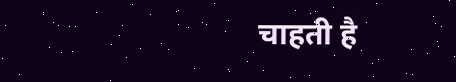चाहती है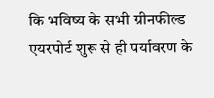कि भविष्य के सभी ग्रीनफील्ड एयरपोर्ट शुरू से ही पर्यावरण के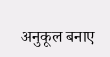अनुकूल बनाए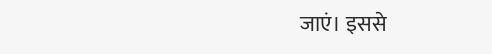जाएं। इससे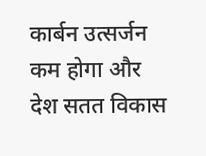कार्बन उत्सर्जन कम होगा और देश सतत विकास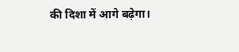की दिशा में आगे बढ़ेगा।